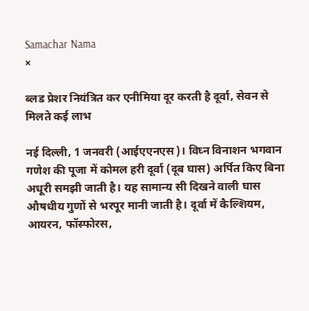Samachar Nama
×

ब्लड प्रेशर नियंत्रित कर एनीमिया दूर करती है दूर्वा, सेवन से मिलते कई लाभ

नई दिल्ली, 1 जनवरी (आईएएनएस)। विघ्न विनाशन भगवान गणेश की पूजा में कोमल हरी दूर्वा (दूब घास) अर्पित किए बिना अधूरी समझी जाती है। यह सामान्य सी दिखने वाली घास औषधीय गुणों से भरपूर मानी जाती है। दूर्वा में कैल्शियम, आयरन, फॉस्फोरस,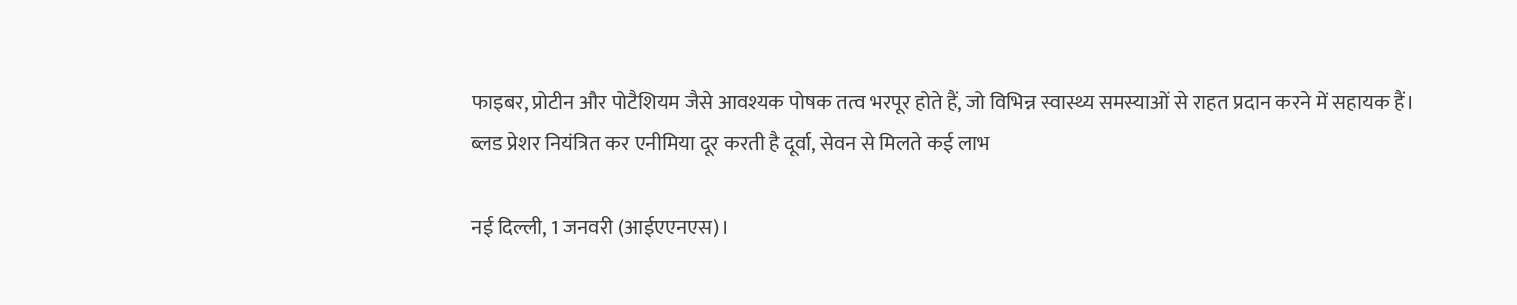फाइबर, प्रोटीन और पोटैशियम जैसे आवश्यक पोषक तत्व भरपूर होते हैं, जो विभिन्न स्वास्थ्य समस्याओं से राहत प्रदान करने में सहायक हैं।
ब्लड प्रेशर नियंत्रित कर एनीमिया दूर करती है दूर्वा, सेवन से मिलते कई लाभ

नई दिल्ली, 1 जनवरी (आईएएनएस)।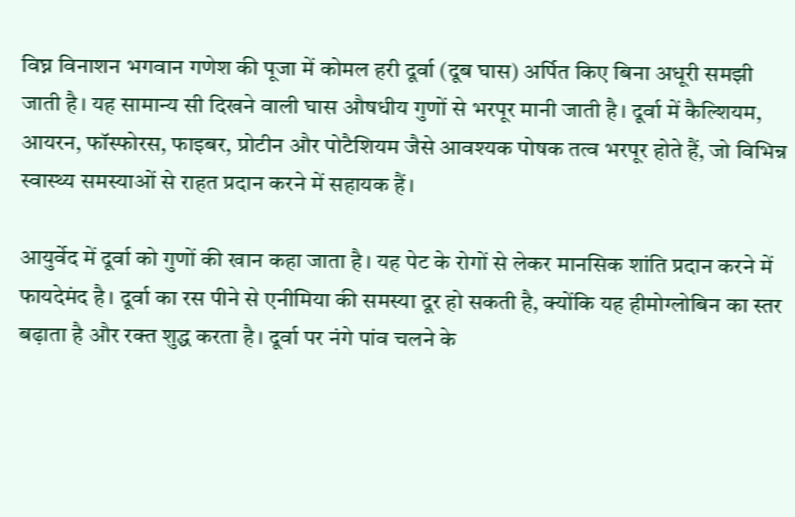विघ्न विनाशन भगवान गणेश की पूजा में कोमल हरी दूर्वा (दूब घास) अर्पित किए बिना अधूरी समझी जाती है। यह सामान्य सी दिखने वाली घास औषधीय गुणों से भरपूर मानी जाती है। दूर्वा में कैल्शियम, आयरन, फॉस्फोरस, फाइबर, प्रोटीन और पोटैशियम जैसे आवश्यक पोषक तत्व भरपूर होते हैं, जो विभिन्न स्वास्थ्य समस्याओं से राहत प्रदान करने में सहायक हैं।

आयुर्वेद में दूर्वा को गुणों की खान कहा जाता है। यह पेट के रोगों से लेकर मानसिक शांति प्रदान करने में फायदेमंद है। दूर्वा का रस पीने से एनीमिया की समस्या दूर हो सकती है, क्योंकि यह हीमोग्लोबिन का स्तर बढ़ाता है और रक्त शुद्ध करता है। दूर्वा पर नंगे पांव चलने के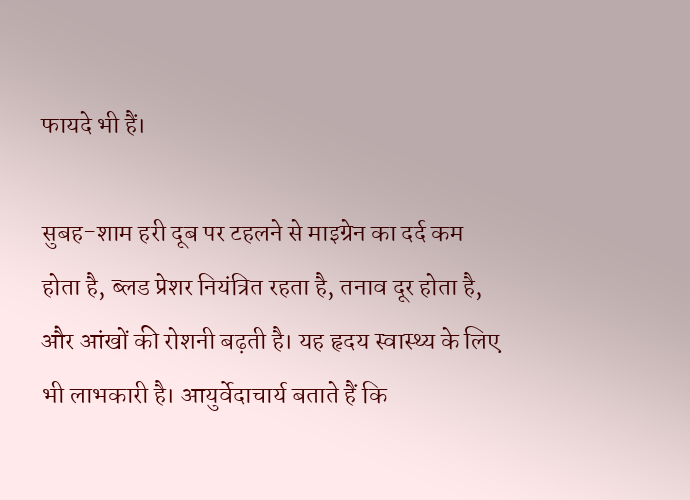फायदे भी हैं।

सुबह-शाम हरी दूब पर टहलने से माइग्रेन का दर्द कम होता है, ब्लड प्रेशर नियंत्रित रहता है, तनाव दूर होता है, और आंखों की रोशनी बढ़ती है। यह हृदय स्वास्थ्य के लिए भी लाभकारी है। आयुर्वेदाचार्य बताते हैं कि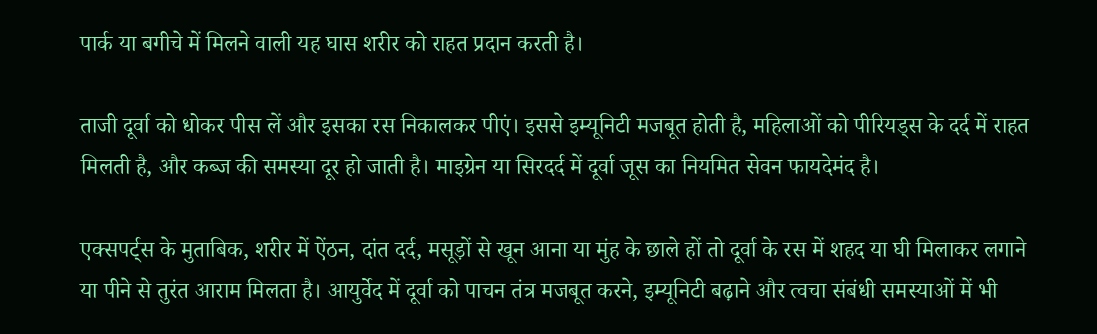पार्क या बगीचे में मिलने वाली यह घास शरीर को राहत प्रदान करती है।

ताजी दूर्वा को धोकर पीस लें और इसका रस निकालकर पीएं। इससे इम्यूनिटी मजबूत होती है, महिलाओं को पीरियड्स के दर्द में राहत मिलती है, और कब्ज की समस्या दूर हो जाती है। माइग्रेन या सिरदर्द में दूर्वा जूस का नियमित सेवन फायदेमंद है।

एक्सपर्ट्स के मुताबिक, शरीर में ऐंठन, दांत दर्द, मसूड़ों से खून आना या मुंह के छाले हों तो दूर्वा के रस में शहद या घी मिलाकर लगाने या पीने से तुरंत आराम मिलता है। आयुर्वेद में दूर्वा को पाचन तंत्र मजबूत करने, इम्यूनिटी बढ़ाने और त्वचा संबंधी समस्याओं में भी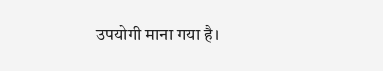उपयोगी माना गया है।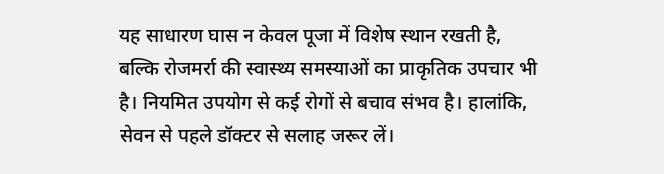यह साधारण घास न केवल पूजा में विशेष स्थान रखती है, बल्कि रोजमर्रा की स्वास्थ्य समस्याओं का प्राकृतिक उपचार भी है। नियमित उपयोग से कई रोगों से बचाव संभव है। हालांकि, सेवन से पहले डॉक्टर से सलाह जरूर लें।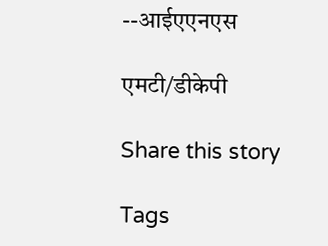--आईएएनएस

एमटी/डीकेपी

Share this story

Tags